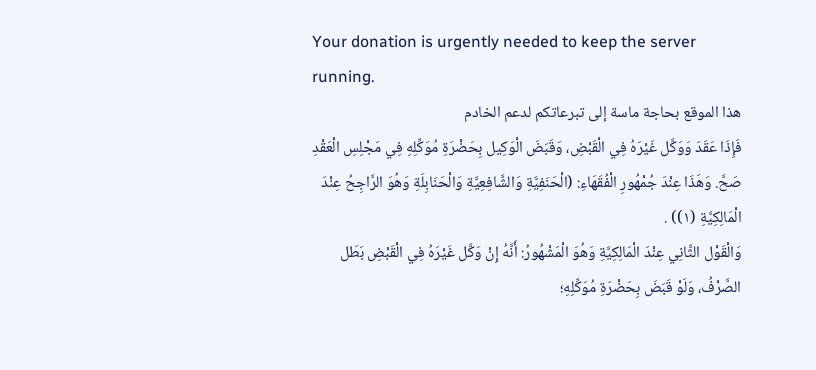Your donation is urgently needed to keep the server running.
هذا الموقع بحاجة ماسة إلى تبرعاتكم لدعم الخادم
فَإِذَا عَقَدَ وَوَكَّل غَيْرَهُ فِي الْقَبْضِ، وَقَبَضَ الْوَكِيل بِحَضْرَةِ مُوَكِّلِهِ فِي مَجْلِسِ الْعَقْدِ صَحَّ. وَهَذَا عِنْدَ جُمْهُورِ الْفُقَهَاءِ: (الْحَنَفِيَّةِ وَالشَّافِعِيَّةِ وَالْحَنَابِلَةِ وَهُوَ الرَّاجِحُ عِنْدَ الْمَالِكِيَّةِ (١)) .
وَالْقَوْل الثَّانِي عِنْدَ الْمَالِكِيَّةِ وَهُوَ الْمَشْهُورُ: أَنَّهُ إِنْ وَكَّل غَيْرَهُ فِي الْقَبْضِ بَطَل الصَّرْفُ، وَلَوْ قَبَضَ بِحَضْرَةِ مُوَكِّلِهِ؛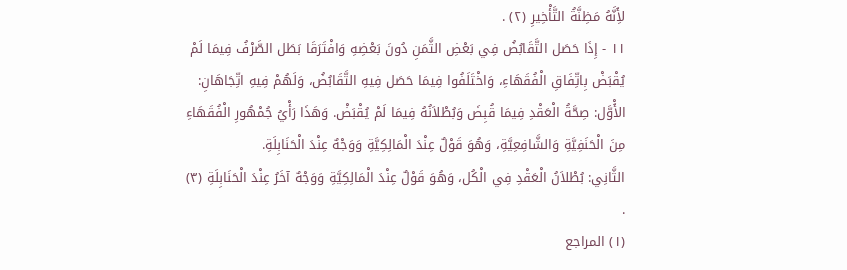لأَِنَّهُ مَظِنَّةُ التَّأْخِيرِ (٢) .
١١ - إِذَا حَصَل التَّقَابُضُ فِي بَعْضِ الثَّمَنِ دُونَ بَعْضِهِ وَافْتَرَقَا بَطَل الصَّرْفُ فِيمَا لَمْ يُقْبَضْ بِاتِّفَاقِ الْفُقَهَاءِ، وَاخْتَلَفُوا فِيمَا حَصَل فِيهِ التَّقَابُضُ، وَلَهُمْ فِيهِ اتِّجَاهَانِ:
الأَْوَّل: صِحَّةُ الْعَقْدِ فِيمَا قُبِضَ وَبُطْلاَنُهُ فِيمَا لَمْ يُقْبَضْ. وَهَذَا رَأْيُ جُمْهُورِ الْفُقَهَاءِ مِنَ الْحَنَفِيَّةِ وَالشَّافِعِيَّةِ، وَهُوَ قَوْلٌ عِنْدَ الْمَالِكِيَّةِ وَوَجْهٌ عِنْدَ الْحَنَابِلَةِ.
الثَّانِي: بُطْلاَنُ الْعَقْدِ فِي الْكُل، وَهُوَ قَوْلٌ عِنْدَ الْمَالِكِيَّةِ وَوَجْهٌ آخَرُ عِنْدَ الْحَنَابِلَةِ (٣) .
(١) المراجع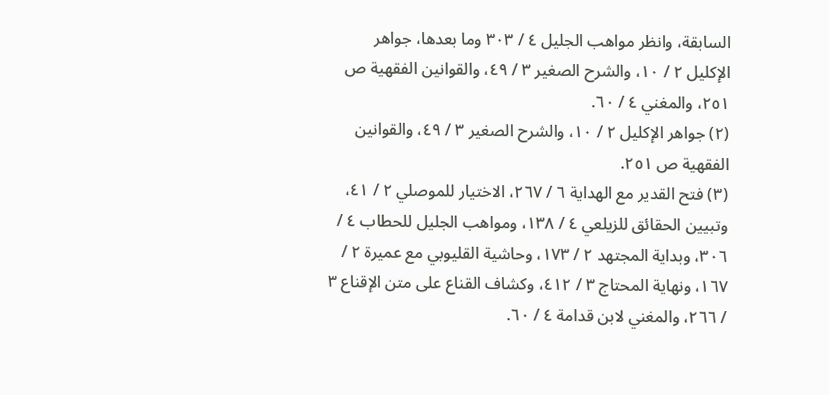السابقة، وانظر مواهب الجليل ٤ / ٣٠٣ وما بعدها، جواهر الإكليل ٢ / ١٠، والشرح الصغير ٣ / ٤٩، والقوانين الفقهية ص ٢٥١، والمغني ٤ / ٦٠.
(٢) جواهر الإكليل ٢ / ١٠، والشرح الصغير ٣ / ٤٩، والقوانين الفقهية ص ٢٥١.
(٣) فتح القدير مع الهداية ٦ / ٢٦٧، الاختيار للموصلي ٢ / ٤١، وتبيين الحقائق للزيلعي ٤ / ١٣٨، ومواهب الجليل للحطاب ٤ / ٣٠٦، وبداية المجتهد ٢ / ١٧٣، وحاشية القليوبي مع عميرة ٢ / ١٦٧، ونهاية المحتاج ٣ / ٤١٢، وكشاف القناع على متن الإقناع ٣ / ٢٦٦، والمغني لابن قدامة ٤ / ٦٠.